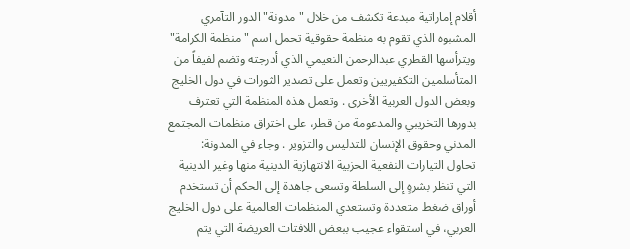أقلام إماراتية مبدعة تكشف من خلال "مدونة" الدور التآمري المشبوه الذي تقوم به منظمة حقوقية تحمل اسم "منظمة الكرامة" ويترأسها القطري عبدالرحمن النعيمي الذي أدرجته وتضم لفيفاً من المتأسلمين التكفيريين وتعمل على تصدير الثورات في دول الخليج وبعض الدول العربية الأخرى . وتعمل هذه المنظمة التي تعترف بدورها التخريبي والمدعومة من قطر، على اختراق منظمات المجتمع المدني وحقوق الإنسان للتدليس والتزوير . وجاء في المدونة:
تحاول التيارات النفعية الحزبية الانتهازية الدينية منها وغير الدينية التي تنظر بشرهٍ إلى السلطة وتسعى جاهدة إلى الحكم أن تستخدم أوراق ضغط متعددة وتستعدي المنظمات العالمية على دول الخليج العربي، في استقواء عجيب ببعض اللافتات العريضة التي يتم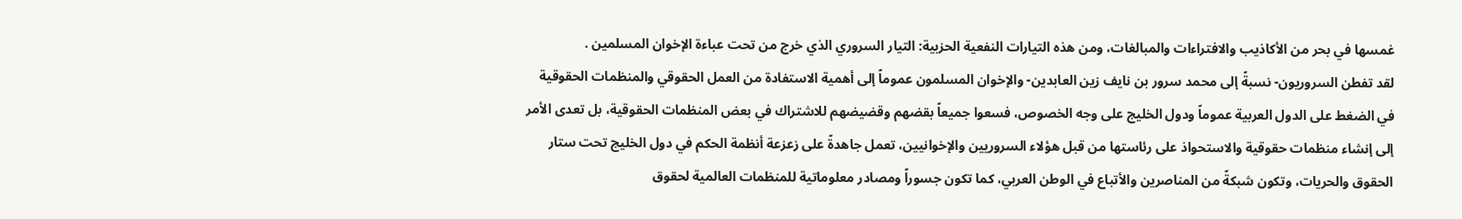غمسها في بحر من الأكاذيب والافتراءات والمبالغات، ومن هذه التيارات النفعية الحزبية: التيار السروري الذي خرج من تحت عباءة الإخوان المسلمين .
لقد تفطن السروريون- نسبةً إلى محمد سرور بن نايف زين العابدين- والإخوان المسلمون عموماً إلى أهمية الاستفادة من العمل الحقوقي والمنظمات الحقوقية في الضغط على الدول العربية عموماً ودول الخليج على وجه الخصوص، فسعوا جميعاً بقضهم وقضيضهم للاشتراك في بعض المنظمات الحقوقية، بل تعدى الأمر إلى إنشاء منظمات حقوقية والاستحواذ على رئاستها من قبل هؤلاء السروريين والإخوانيين، تعمل جاهدةً على زعزعة أنظمة الحكم في دول الخليج تحت ستار الحقوق والحريات، وتكون شبكةً من المناصرين والأتباع في الوطن العربي، كما تكون جسوراً ومصادر معلوماتية للمنظمات العالمية لحقوق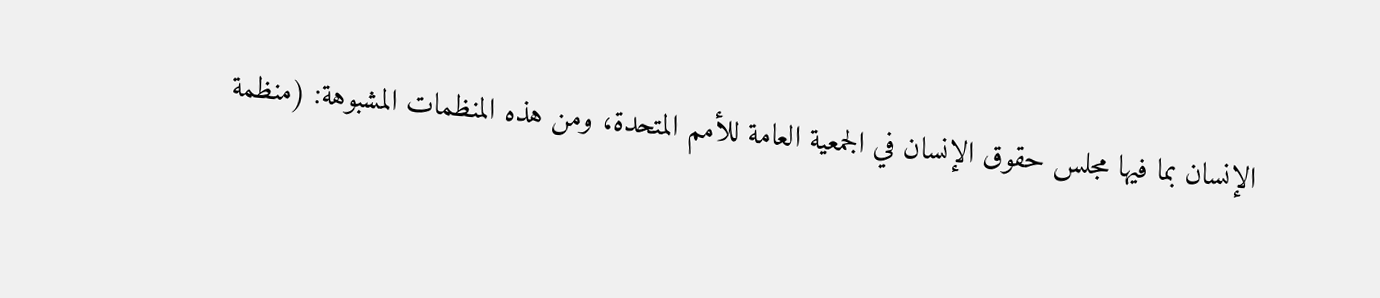الإنسان بما فيها مجلس حقوق الإنسان في الجمعية العامة للأمم المتحدة، ومن هذه المنظمات المشبوهة: (منظمة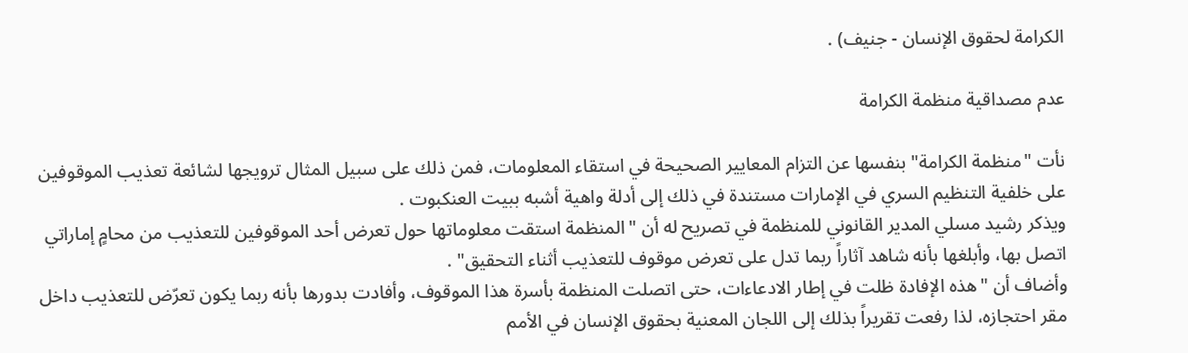الكرامة لحقوق الإنسان - جنيف) .

عدم مصداقية منظمة الكرامة

نأت "منظمة الكرامة" بنفسها عن التزام المعايير الصحيحة في استقاء المعلومات، فمن ذلك على سبيل المثال ترويجها لشائعة تعذيب الموقوفين على خلفية التنظيم السري في الإمارات مستندة في ذلك إلى أدلة واهية أشبه ببيت العنكبوت .
ويذكر رشيد مسلي المدير القانوني للمنظمة في تصريح له أن "المنظمة استقت معلوماتها حول تعرض أحد الموقوفين للتعذيب من محامٍ إماراتي اتصل بها، وأبلغها بأنه شاهد آثاراً ربما تدل على تعرض موقوف للتعذيب أثناء التحقيق" .
وأضاف أن "هذه الإفادة ظلت في إطار الادعاءات، حتى اتصلت المنظمة بأسرة هذا الموقوف، وأفادت بدورها بأنه ربما يكون تعرّض للتعذيب داخل مقر احتجازه، لذا رفعت تقريراً بذلك إلى اللجان المعنية بحقوق الإنسان في الأمم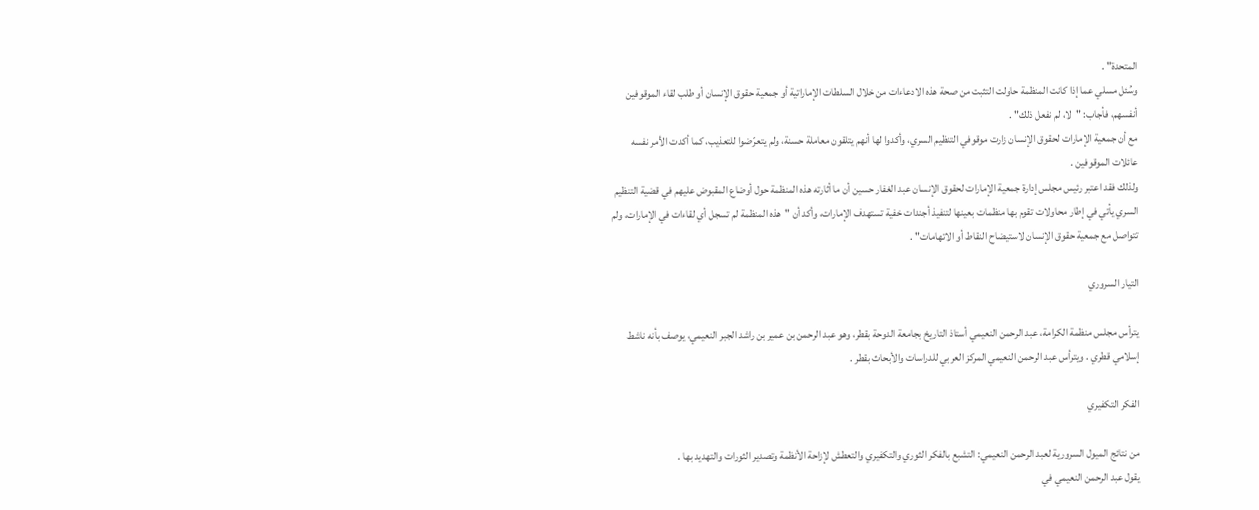المتحدة" .
وسُئل مسلي عما إذا كانت المنظمة حاولت التثبت من صحة هذه الادعاءات من خلال السلطات الإماراتية أو جمعية حقوق الإنسان أو طلب لقاء الموقوفين أنفسهم، فأجاب: "لا، لم نفعل ذلك" .
مع أن جمعية الإمارات لحقوق الإنسان زارت موقوفي التنظيم السري، وأكدوا لها أنهم يتلقون معاملة حسنة، ولم يتعرّضوا للتعذيب، كما أكدت الأمر نفسه عائلات الموقوفين .
ولذلك فقد اعتبر رئيس مجلس إدارة جمعية الإمارات لحقوق الإنسان عبد الغفار حسين أن ما أثارته هذه المنظمة حول أوضاع المقبوض عليهم في قضية التنظيم السري يأتي في إطار محاولات تقوم بها منظمات بعينها لتنفيذ أجندات خفية تستهدف الإمارات، وأكد أن "هذه المنظمة لم تسجل أي لقاءات في الإمارات، ولم تتواصل مع جمعية حقوق الإنسان لاستيضاح النقاط أو الاتهامات" .

التيار السروري

يترأس مجلس منظمة الكرامة، عبد الرحمن النعيمي أستاذ التاريخ بجامعة الدوحة بقطر، وهو عبد الرحمن بن عمير بن راشد الجبر النعيمي، يوصف بأنه ناشط إسلامي قطري . ويترأس عبد الرحمن النعيمي المركز العربي للدراسات والأبحاث بقطر .

الفكر التكفيري

من نتائج الميول السرورية لعبد الرحمن النعيمي: التشبع بالفكر الثوري والتكفيري والتعطش لإزاحة الأنظمة وتصدير الثورات والتهديد بها .
يقول عبد الرحمن النعيمي في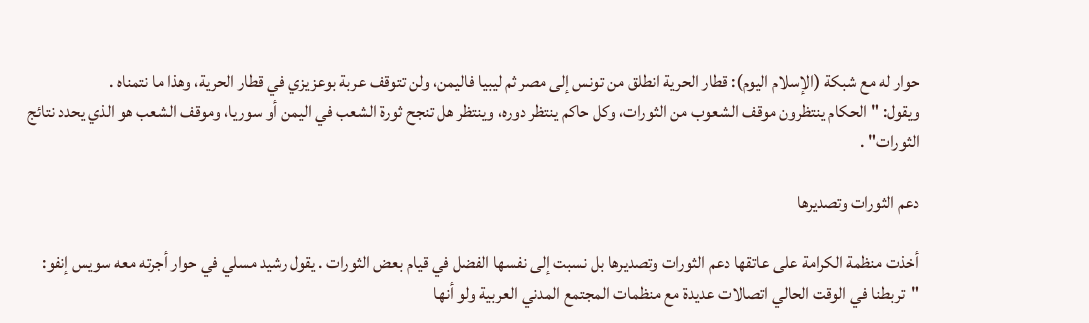حوار له مع شبكة (الإسلام اليوم): قطار الحرية انطلق من تونس إلى مصر ثم ليبيا فاليمن، ولن تتوقف عربة بوعزيزي في قطار الحرية، وهذا ما نتمناه .
ويقول: "الحكام ينتظرون موقف الشعوب من الثورات، وكل حاكم ينتظر دوره، وينتظر هل تنجح ثورة الشعب في اليمن أو سوريا، وموقف الشعب هو الذي يحدد نتائج الثورات" .

دعم الثورات وتصديرها

أخذت منظمة الكرامة على عاتقها دعم الثورات وتصديرها بل نسبت إلى نفسها الفضل في قيام بعض الثورات . يقول رشيد مسلي في حوار أجرته معه سويس إنفو: "تربطنا في الوقت الحالي اتصالات عديدة مع منظمات المجتمع المدني العربية ولو أنها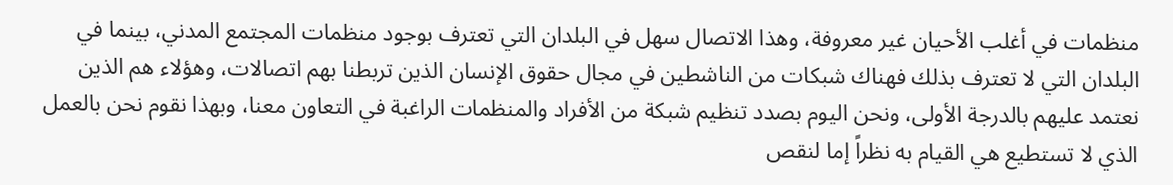منظمات في أغلب الأحيان غير معروفة، وهذا الاتصال سهل في البلدان التي تعترف بوجود منظمات المجتمع المدني، بينما في البلدان التي لا تعترف بذلك فهناك شبكات من الناشطين في مجال حقوق الإنسان الذين تربطنا بهم اتصالات، وهؤلاء هم الذين نعتمد عليهم بالدرجة الأولى، ونحن اليوم بصدد تنظيم شبكة من الأفراد والمنظمات الراغبة في التعاون معنا، وبهذا نقوم نحن بالعمل الذي لا تستطيع هي القيام به نظراً إما لنقص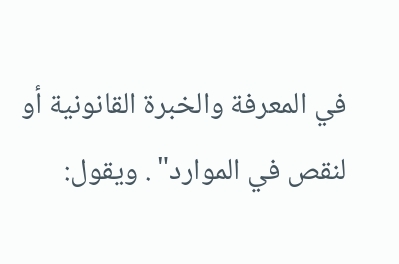في المعرفة والخبرة القانونية أو لنقص في الموارد" . ويقول: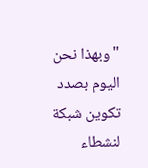"وبهذا نحن اليوم بصدد تكوين شبكة لنشطاء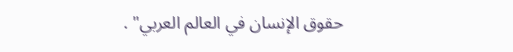حقوق الإنسان في العالم العربي" .